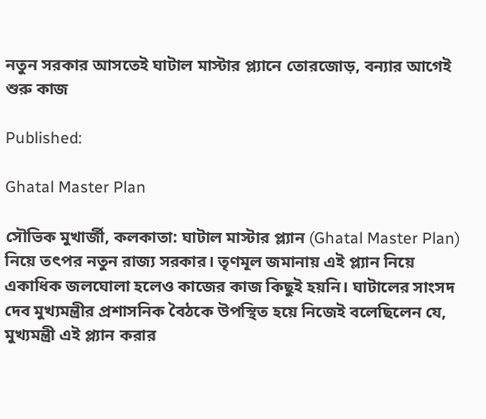নতুন সরকার আসতেই ঘাটাল মাস্টার প্ল্যানে তোরজোড়, বন্যার আগেই শুরু কাজ

Published:

Ghatal Master Plan

সৌভিক মুখার্জী, কলকাতা: ঘাটাল মাস্টার প্ল্যান (Ghatal Master Plan) নিয়ে তৎপর নতুন রাজ্য সরকার। তৃণমূল জমানায় এই প্ল্যান নিয়ে একাধিক জলঘোলা হলেও কাজের কাজ কিছুই হয়নি। ঘাটালের সাংসদ দেব মুখ্যমন্ত্রীর প্রশাসনিক বৈঠকে উপস্থিত হয়ে নিজেই বলেছিলেন যে, মুখ্যমন্ত্রী এই প্ল্যান করার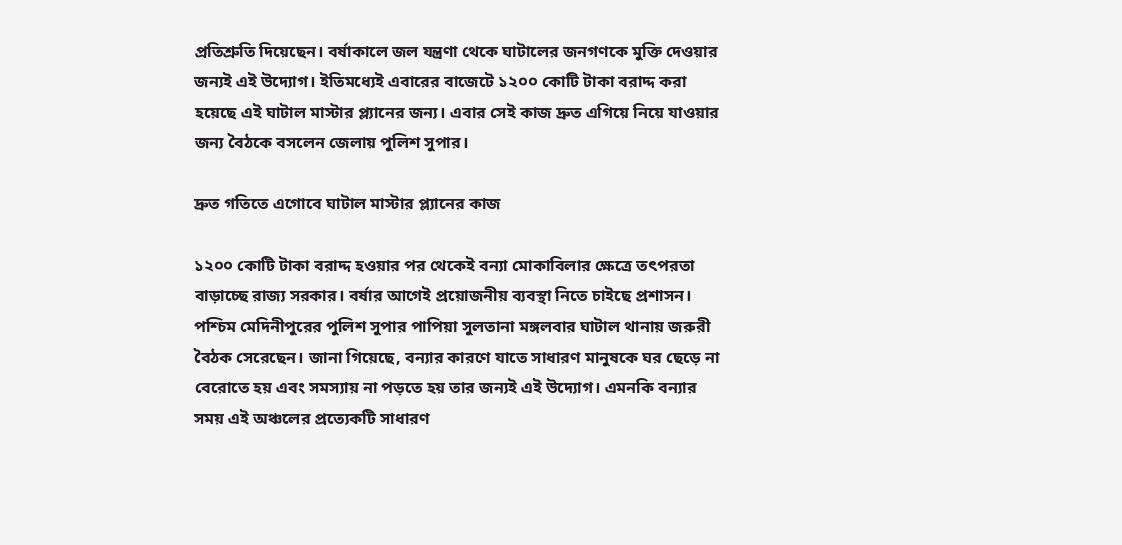প্রতিশ্রুতি দিয়েছেন। বর্ষাকালে জল যন্ত্রণা থেকে ঘাটালের জনগণকে মুক্তি দেওয়ার জন্যই এই উদ্যোগ। ইতিমধ্যেই এবারের বাজেটে ১২০০ কোটি টাকা বরাদ্দ করা হয়েছে এই ঘাটাল মাস্টার প্ল্যানের জন্য। এবার সেই কাজ দ্রুত এগিয়ে নিয়ে যাওয়ার জন্য বৈঠকে বসলেন জেলায় পুলিশ সুপার।

দ্রুত গতিতে এগোবে ঘাটাল মাস্টার প্ল্যানের কাজ

১২০০ কোটি টাকা বরাদ্দ হওয়ার পর থেকেই বন্যা মোকাবিলার ক্ষেত্রে তৎপরতা বাড়াচ্ছে রাজ্য সরকার। বর্ষার আগেই প্রয়োজনীয় ব্যবস্থা নিতে চাইছে প্রশাসন। পশ্চিম মেদিনীপুরের পুলিশ সুপার পাপিয়া সুলতানা মঙ্গলবার ঘাটাল থানায় জরুরী বৈঠক সেরেছেন। জানা গিয়েছে, বন্যার কারণে যাতে সাধারণ মানুষকে ঘর ছেড়ে না বেরোতে হয় এবং সমস্যায় না পড়তে হয় তার জন্যই এই উদ্যোগ। এমনকি বন্যার সময় এই অঞ্চলের প্রত্যেকটি সাধারণ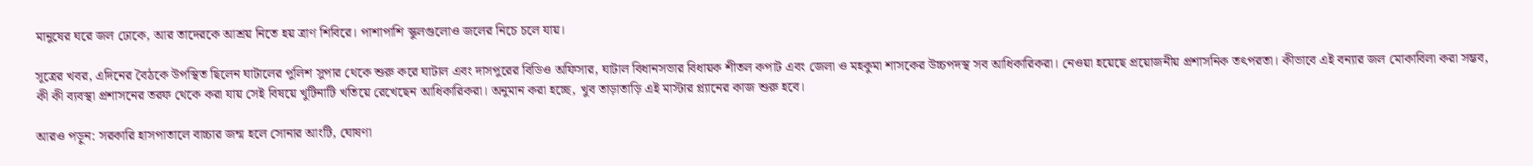মানুষের ঘরে জল ঢোকে, আর তাদেরকে আশ্রয় নিতে হয় ত্রাণ শিবিরে। পাশাপাশি স্কুলগুলোও জলের নিচে চলে যায়।

সূত্রের খবর, এদিনের বৈঠকে উপস্থিত ছিলেন ঘাটালের পুলিশ সুপার থেকে শুরু করে ঘাটাল এবং দাসপুরের বিডিও অফিসার, ঘাটাল বিধানসভার বিধায়ক শীতল কপাট এবং জেলা ও মহকুমা শাসকের উচ্চপদস্থ সব আধিকারিকরা। নেওয়া হয়েছে প্রয়োজনীয় প্রশাসনিক তৎপরতা। কীভাবে এই বন্যার জল মোকাবিলা করা সম্ভব, কী কী ব্যবস্থা প্রশাসনের তরফ থেকে করা যায় সেই বিষয়ে খুটিনাটি খতিয়ে রেখেছেন আধিকারিকরা। অনুমান করা হচ্ছে, খুব তাড়াতাড়ি এই মাস্টার প্ল্যানের কাজ শুরু হবে।

আরও পড়ুন: সরকারি হাসপাতালে বাচ্চার জন্ম হলে সোনার আংটি, ঘোষণা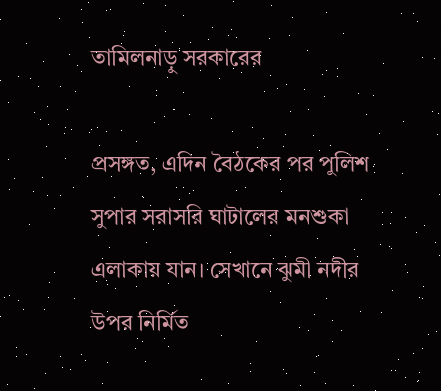তামিলনাড়ু সরকারের

প্রসঙ্গত, এদিন বৈঠকের পর পুলিশ সুপার সরাসরি ঘাটালের মনশুকা এলাকায় যান। সেখানে ঝুমী নদীর উপর নির্মিত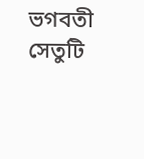ভগবতী সেতুটি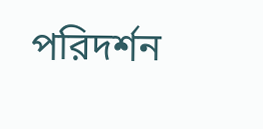পরিদর্শন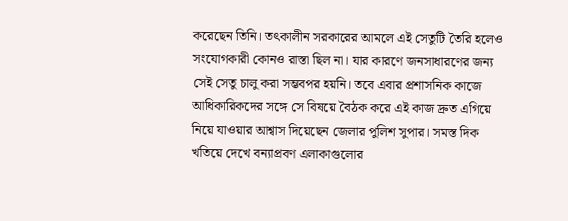করেছেন তিনি। তৎকালীন সরকারের আমলে এই সেতুটি তৈরি হলেও সংযোগকারী কোনও রাস্তা ছিল না। যার কারণে জনসাধারণের জন্য সেই সেতু চালু করা সম্ভবপর হয়নি। তবে এবার প্রশাসনিক কাজে আধিকারিকদের সঙ্গে সে বিষয়ে বৈঠক করে এই কাজ দ্রুত এগিয়ে নিয়ে যাওয়ার আশ্বাস দিয়েছেন জেলার পুলিশ সুপার। সমস্ত দিক খতিয়ে দেখে বন্যাপ্রবণ এলাকাগুলোর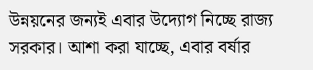উন্নয়নের জন্যই এবার উদ্যোগ নিচ্ছে রাজ্য সরকার। আশা করা যাচ্ছে, এবার বর্ষার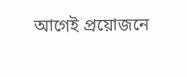আগেই প্রয়োজনে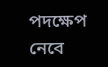পদক্ষেপ নেবে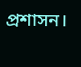প্রশাসন।